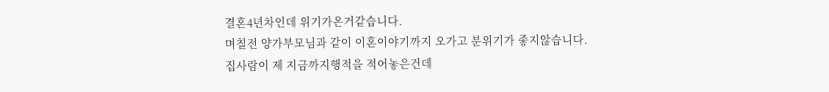결혼4년차인데 위기가온거같습니다.
며칠전 양가부모님과 같이 이혼이야기까지 오가고 분위기가 좋지않습니다.
집사람이 제 지금까지행적을 적어놓은건데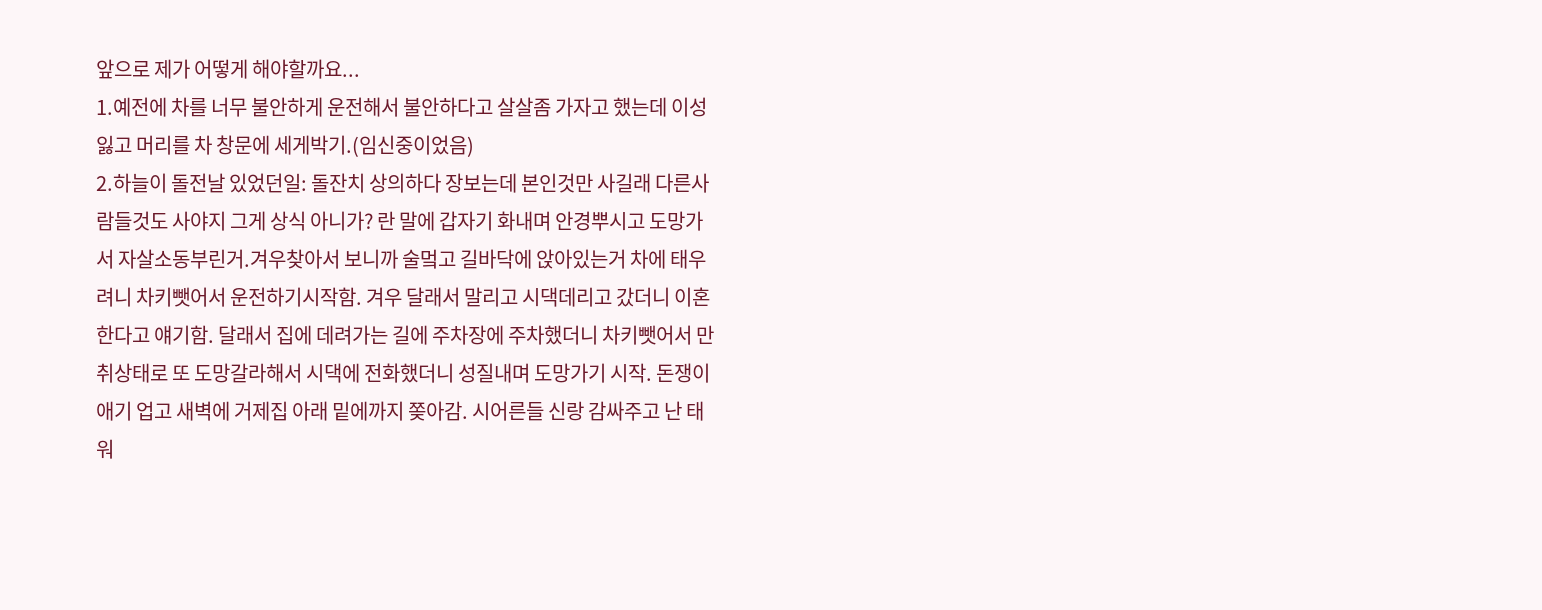앞으로 제가 어떻게 해야할까요...
1.예전에 차를 너무 불안하게 운전해서 불안하다고 살살좀 가자고 했는데 이성잃고 머리를 차 창문에 세게박기.(임신중이었음)
2.하늘이 돌전날 있었던일: 돌잔치 상의하다 장보는데 본인것만 사길래 다른사람들것도 사야지 그게 상식 아니가? 란 말에 갑자기 화내며 안경뿌시고 도망가서 자살소동부린거.겨우찾아서 보니까 술멐고 길바닥에 앉아있는거 차에 태우려니 차키뺏어서 운전하기시작함. 겨우 달래서 말리고 시댁데리고 갔더니 이혼한다고 얘기함. 달래서 집에 데려가는 길에 주차장에 주차했더니 차키뺏어서 만취상태로 또 도망갈라해서 시댁에 전화했더니 성질내며 도망가기 시작. 돈쟁이 애기 업고 새벽에 거제집 아래 밑에까지 쫒아감. 시어른들 신랑 감싸주고 난 태워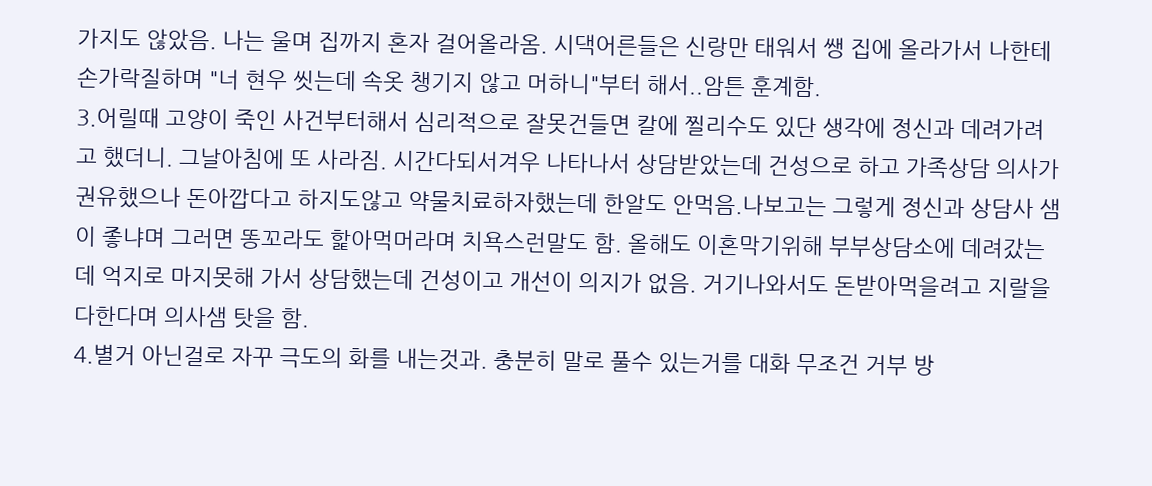가지도 않았음. 나는 울며 집까지 혼자 걸어올라옴. 시댁어른들은 신랑만 태워서 쌩 집에 올라가서 나한테 손가락질하며 "너 현우 씻는데 속옷 챙기지 않고 머하니"부터 해서..암튼 훈계함.
3.어릴때 고양이 죽인 사건부터해서 심리적으로 잘못건들면 칼에 찔리수도 있단 생각에 정신과 데려가려고 했더니. 그날아침에 또 사라짐. 시간다되서겨우 나타나서 상담받았는데 건성으로 하고 가족상담 의사가 권유했으나 돈아깝다고 하지도않고 약물치료하자했는데 한알도 안먹음.나보고는 그렇게 정신과 상담사 샘이 좋냐며 그러면 똥꼬라도 핥아먹머라며 치욕스런말도 함. 올해도 이혼막기위해 부부상담소에 데려갔는데 억지로 마지못해 가서 상담했는데 건성이고 개선이 의지가 없음. 거기나와서도 돈받아먹을려고 지랄을 다한다며 의사샘 탓을 함.
4.별거 아닌걸로 자꾸 극도의 화를 내는것과. 충분히 말로 풀수 있는거를 대화 무조건 거부 방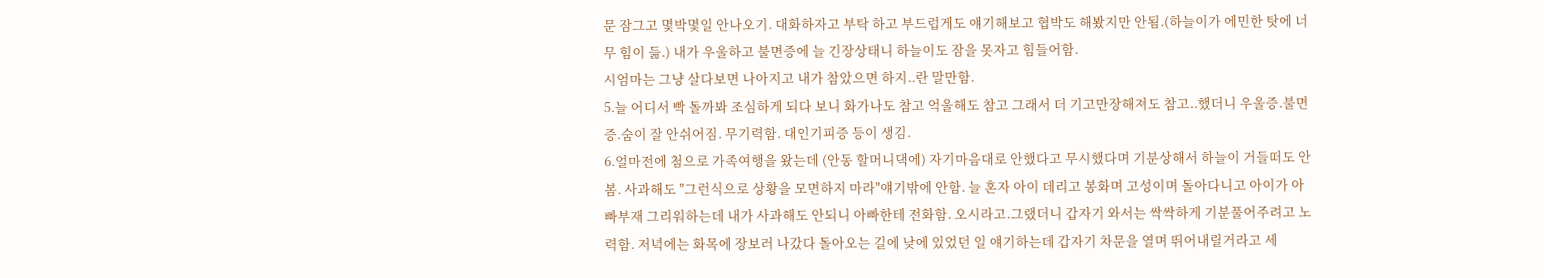문 잠그고 몇박몇일 안나오기. 대화하자고 부탁 하고 부드럽게도 얘기해보고 협박도 해봤지만 안됨.(하늘이가 에민한 탓에 너무 힘이 듦.) 내가 우울하고 불면증에 늘 긴장상태니 하늘이도 잠을 못자고 힘들어함.
시엄마는 그냥 살다보면 나아지고 내가 참았으면 하지..란 말만함.
5.늘 어디서 빡 돌까봐 조심하게 되다 보니 화가나도 참고 억울해도 참고 그래서 더 기고만장해져도 참고..했더니 우울증.불면증.숨이 잘 안쉬어짐. 무기력함. 대인기피증 등이 생김.
6.얼마전에 첨으로 가족여행을 왔는데 (안동 할머니댁에) 자기마음대로 안했다고 무시했다며 기분상해서 하늘이 거들떠도 안봄. 사과해도 "그런식으로 상황을 모면하지 마라"얘기밖에 안함. 늘 혼자 아이 데리고 봉화며 고성이며 돌아다니고 아이가 아빠부재 그리워하는데 내가 사과해도 안되니 아빠한테 전화함. 오시라고.그랬더니 갑자기 와서는 싹싹하게 기분풀어주려고 노력함. 저녁에는 화목에 장보러 나갔다 돌아오는 길에 낮에 있었던 일 얘기하는데 갑자기 차문을 열며 뛰어내릴거라고 세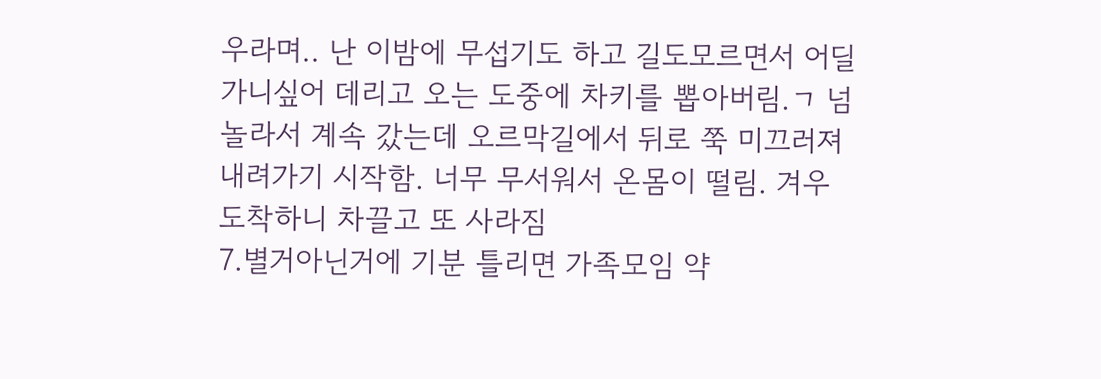우라며.. 난 이밤에 무섭기도 하고 길도모르면서 어딜가니싶어 데리고 오는 도중에 차키를 뽑아버림.ㄱ 넘 놀라서 계속 갔는데 오르막길에서 뒤로 쭉 미끄러져 내려가기 시작함. 너무 무서워서 온몸이 떨림. 겨우 도착하니 차끌고 또 사라짐
7.별거아닌거에 기분 틀리면 가족모임 약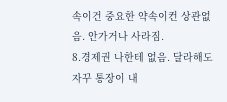속이건 중요한 약속이컨 상관없음. 안가거나 사라짐.
8.경제권 나한테 없음. 달라해도 자꾸 통장이 내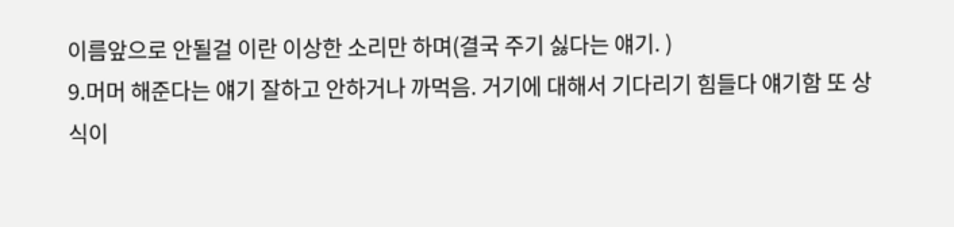이름앞으로 안될걸 이란 이상한 소리만 하며(결국 주기 싫다는 얘기. )
9.머머 해준다는 얘기 잘하고 안하거나 까먹음. 거기에 대해서 기다리기 힘들다 얘기함 또 상식이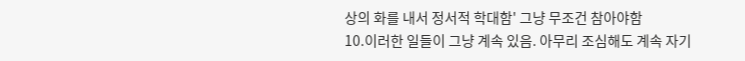상의 화를 내서 정서적 학대함' 그냥 무조건 참아야함
10.이러한 일들이 그냥 계속 있음. 아무리 조심해도 계속 자기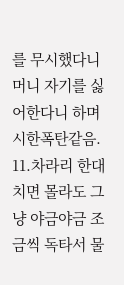를 무시했다니 머니 자기를 싫어한다니 하며 시한폭탄같음.
11.차라리 한대 치면 몰라도 그냥 야금야금 조금씩 독타서 물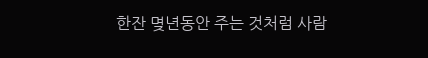한잔 몆년동안 주는 것처럼 사람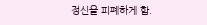정신을 피폐하게 함.